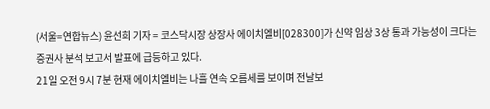(서울=연합뉴스) 윤선희 기자 = 코스닥시장 상장사 에이치엘비[028300]가 신약 임상 3상 통과 가능성이 크다는 증권사 분석 보고서 발표에 급등하고 있다.
21일 오전 9시 7분 현재 에이치엘비는 나흘 연속 오름세를 보이며 전날보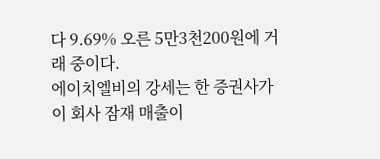다 9.69% 오른 5만3천200원에 거래 중이다.
에이치엘비의 강세는 한 증권사가 이 회사 잠재 매출이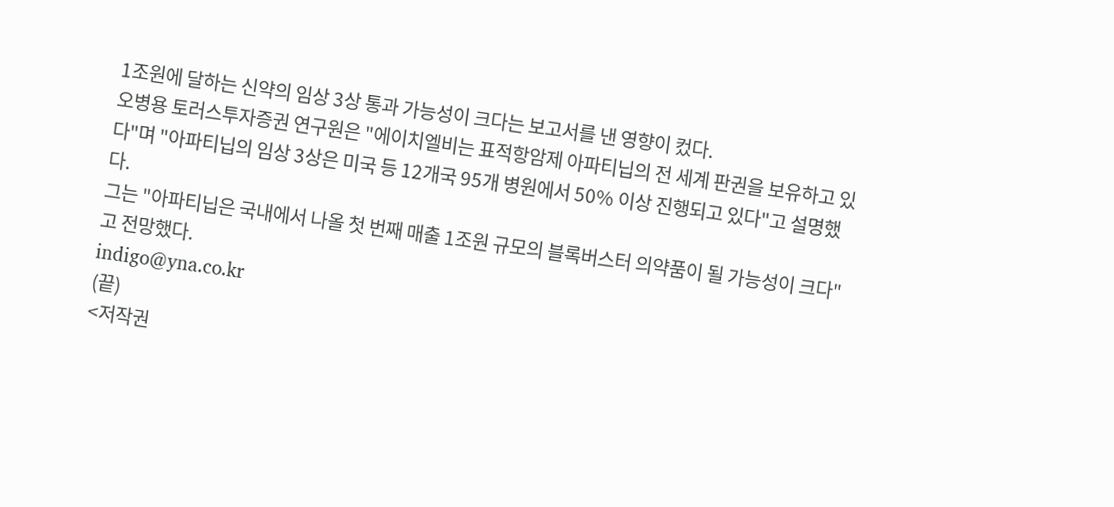1조원에 달하는 신약의 임상 3상 통과 가능성이 크다는 보고서를 낸 영향이 컸다.
오병용 토러스투자증권 연구원은 "에이치엘비는 표적항암제 아파티닙의 전 세계 판권을 보유하고 있다"며 "아파티닙의 임상 3상은 미국 등 12개국 95개 병원에서 50% 이상 진행되고 있다"고 설명했다.
그는 "아파티닙은 국내에서 나올 첫 번째 매출 1조원 규모의 블록버스터 의약품이 될 가능성이 크다"고 전망했다.
indigo@yna.co.kr
(끝)
<저작권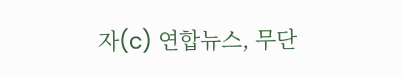자(c) 연합뉴스, 무단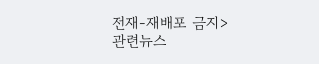전재-재배포 금지>
관련뉴스